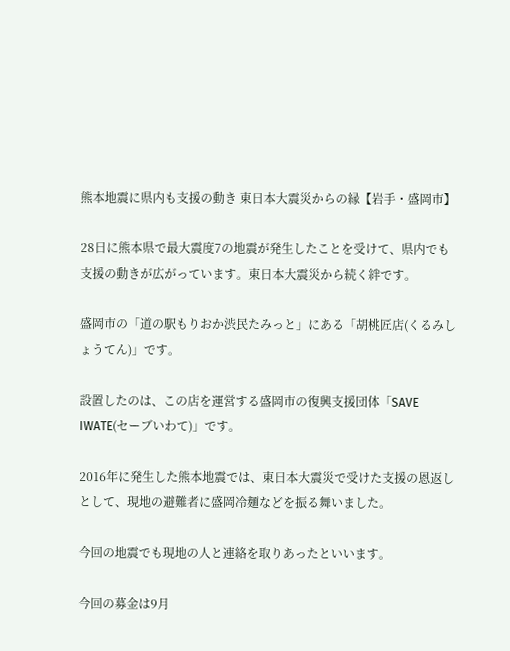熊本地震に県内も支援の動き 東日本大震災からの縁【岩手・盛岡市】

28日に熊本県で最大震度7の地震が発生したことを受けて、県内でも支援の動きが広がっています。東日本大震災から続く絆です。

盛岡市の「道の駅もりおか渋民たみっと」にある「胡桃匠店(くるみしょうてん)」です。

設置したのは、この店を運営する盛岡市の復興支援団体「SAVE IWATE(セーブいわて)」です。

2016年に発生した熊本地震では、東日本大震災で受けた支援の恩返しとして、現地の避難者に盛岡冷麺などを振る舞いました。

今回の地震でも現地の人と連絡を取りあったといいます。

今回の募金は9月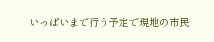いっぱいまで行う予定で現地の市民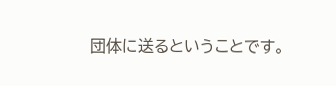団体に送るということです。